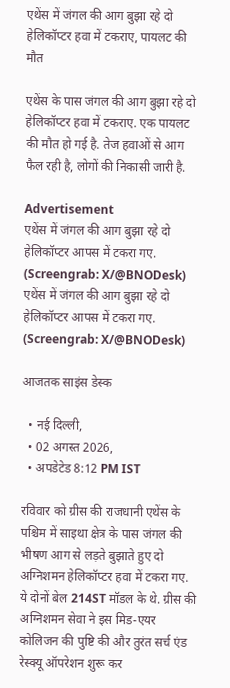एथेंस में जंगल की आग बुझा रहे दो हेलिकॉप्टर हवा में टकराए, पायलट की मौत

एथेंस के पास जंगल की आग बुझा रहे दो हेलिकॉप्टर हवा में टकराए. एक पायलट की मौत हो गई है. तेज हवाओं से आग फैल रही है, लोगों की निकासी जारी है.

Advertisement
एथेंस में जंगल की आग बुझा रहे दो हेलिकॉप्टर आपस में टकरा गए. (Screengrab: X/@BNODesk) एथेंस में जंगल की आग बुझा रहे दो हेलिकॉप्टर आपस में टकरा गए. (Screengrab: X/@BNODesk)

आजतक साइंस डेस्क

  • नई दिल्ली,
  • 02 अगस्त 2026,
  • अपडेटेड 8:12 PM IST

रविवार को ग्रीस की राजधानी एथेंस के पश्चिम में साइथा क्षेत्र के पास जंगल की भीषण आग से लड़ते बुझाते हुए दो अग्निशमन हेलिकॉप्टर हवा में टकरा गए. ये दोनों बेल 214ST मॉडल के थे. ग्रीस की अग्निशमन सेवा ने इस मिड-एयर कोलिजन की पुष्टि की और तुरंत सर्च एंड रेस्क्यू ऑपरेशन शुरू कर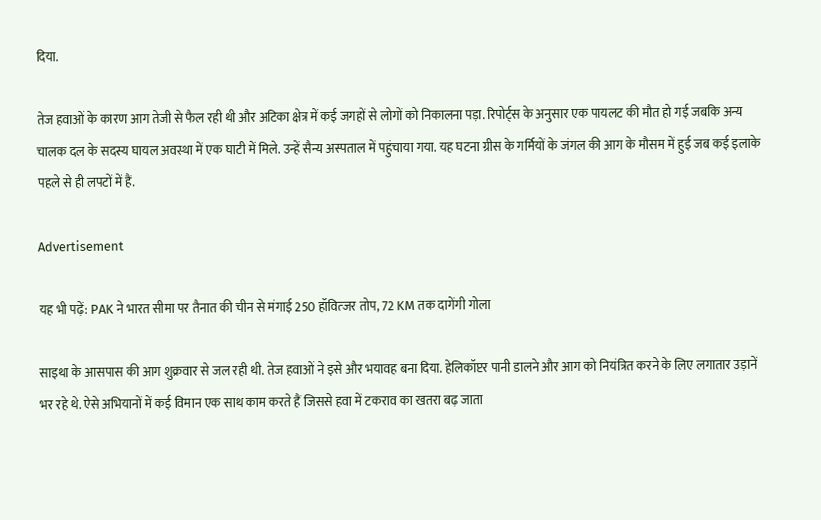दिया.

तेज हवाओं के कारण आग तेजी से फैल रही थी और अटिका क्षेत्र में कई जगहों से लोगों को निकालना पड़ा. रिपोर्ट्स के अनुसार एक पायलट की मौत हो गई जबकि अन्य चालक दल के सदस्य घायल अवस्था में एक घाटी में मिले. उन्हें सैन्य अस्पताल में पहुंचाया गया. यह घटना ग्रीस के गर्मियों के जंगल की आग के मौसम में हुई जब कई इलाके पहले से ही लपटों में हैं.

Advertisement

यह भी पढ़ें: PAK ने भारत सीमा पर तैनात की चीन से मंगाई 250 हॉवित्जर तोप, 72 KM तक दागेंगी गोला

साइथा के आसपास की आग शुक्रवार से जल रही थी. तेज हवाओं ने इसे और भयावह बना दिया. हेलिकॉप्टर पानी डालने और आग को नियंत्रित करने के लिए लगातार उड़ानें भर रहे थे. ऐसे अभियानों में कई विमान एक साथ काम करते हैं जिससे हवा में टकराव का खतरा बढ़ जाता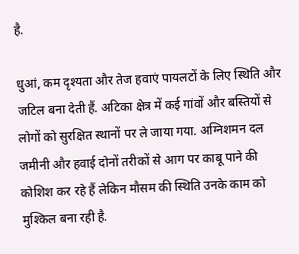है.

धुआं, कम दृश्यता और तेज हवाएं पायलटों के लिए स्थिति और जटिल बना देती हैं. अटिका क्षेत्र में कई गांवों और बस्तियों से लोगों को सुरक्षित स्थानों पर ले जाया गया. अग्निशमन दल जमीनी और हवाई दोनों तरीकों से आग पर काबू पाने की कोशिश कर रहे हैं लेकिन मौसम की स्थिति उनके काम को मुश्किल बना रही है.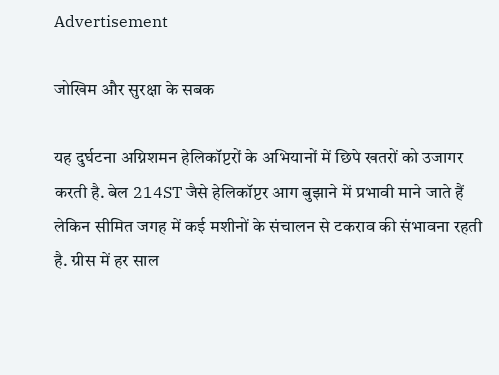Advertisement

जोखिम और सुरक्षा के सबक

यह दुर्घटना अग्निशमन हेलिकॉप्टरों के अभियानों में छिपे खतरों को उजागर करती है. बेल 214ST जैसे हेलिकॉप्टर आग बुझाने में प्रभावी माने जाते हैं लेकिन सीमित जगह में कई मशीनों के संचालन से टकराव की संभावना रहती है. ग्रीस में हर साल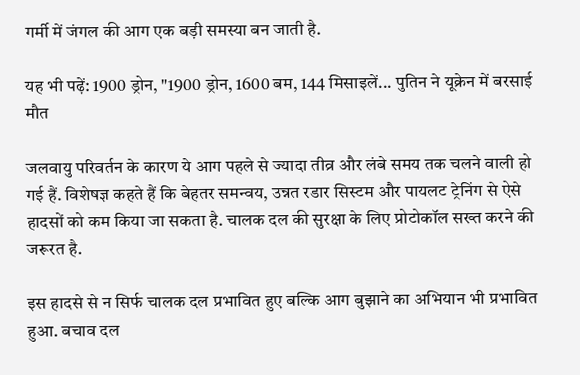गर्मी में जंगल की आग एक बड़ी समस्या बन जाती है.

यह भी पढ़ें: 1900 ड्रोन, "1900 ड्रोन, 1600 बम, 144 मिसाइलें... पुतिन ने यूक्रेन में बरसाई मौत

जलवायु परिवर्तन के कारण ये आग पहले से ज्यादा तीव्र और लंबे समय तक चलने वाली हो गई हैं. विशेषज्ञ कहते हैं कि बेहतर समन्वय, उन्नत रडार सिस्टम और पायलट ट्रेनिंग से ऐसे हादसों को कम किया जा सकता है. चालक दल की सुरक्षा के लिए प्रोटोकॉल सख्त करने की जरूरत है.

इस हादसे से न सिर्फ चालक दल प्रभावित हुए बल्कि आग बुझाने का अभियान भी प्रभावित हुआ. बचाव दल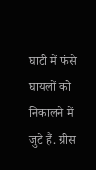घाटी में फंसे घायलों को निकालने में जुटे हैं. ग्रीस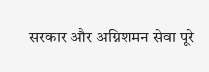सरकार और अग्निशमन सेवा पूरे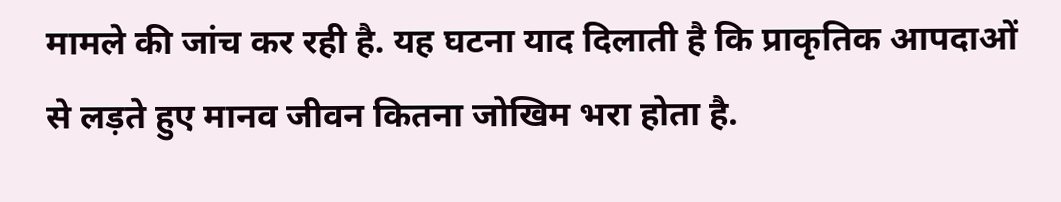मामले की जांच कर रही है. यह घटना याद दिलाती है कि प्राकृतिक आपदाओं से लड़ते हुए मानव जीवन कितना जोखिम भरा होता है.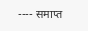---- समाप्त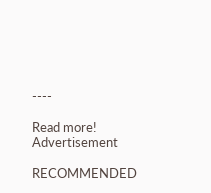----

Read more!
Advertisement

RECOMMENDED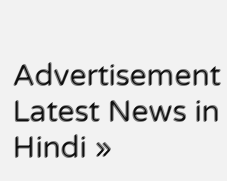Advertisement
Latest News in Hindi »